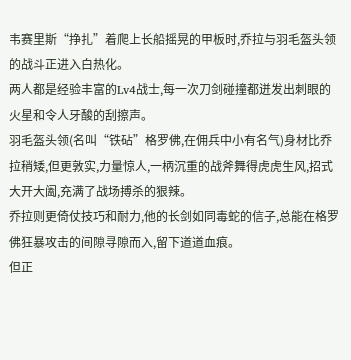韦赛里斯“挣扎”着爬上长船摇晃的甲板时,乔拉与羽毛盔头领的战斗正进入白热化。
两人都是经验丰富的Lv4战士,每一次刀剑碰撞都迸发出刺眼的火星和令人牙酸的刮擦声。
羽毛盔头领(名叫“铁砧”格罗佛,在佣兵中小有名气)身材比乔拉稍矮,但更敦实,力量惊人,一柄沉重的战斧舞得虎虎生风,招式大开大阖,充满了战场搏杀的狠辣。
乔拉则更倚仗技巧和耐力,他的长剑如同毒蛇的信子,总能在格罗佛狂暴攻击的间隙寻隙而入,留下道道血痕。
但正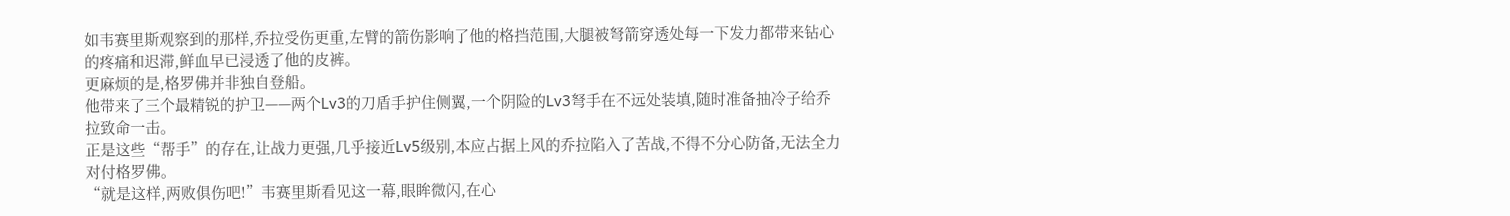如韦赛里斯观察到的那样,乔拉受伤更重,左臂的箭伤影响了他的格挡范围,大腿被弩箭穿透处每一下发力都带来钻心的疼痛和迟滞,鲜血早已浸透了他的皮裤。
更麻烦的是,格罗佛并非独自登船。
他带来了三个最精锐的护卫——两个Lv3的刀盾手护住侧翼,一个阴险的Lv3弩手在不远处装填,随时准备抽冷子给乔拉致命一击。
正是这些“帮手”的存在,让战力更强,几乎接近Lv5级别,本应占据上风的乔拉陷入了苦战,不得不分心防备,无法全力对付格罗佛。
“就是这样,两败俱伤吧!”韦赛里斯看见这一幕,眼眸微闪,在心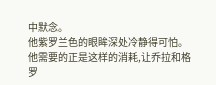中默念。
他紫罗兰色的眼眸深处冷静得可怕。
他需要的正是这样的消耗,让乔拉和格罗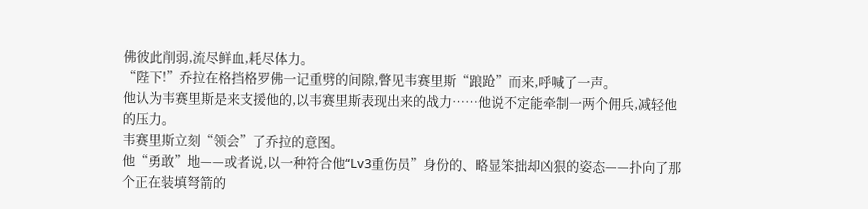佛彼此削弱,流尽鲜血,耗尽体力。
“陛下!”乔拉在格挡格罗佛一记重劈的间隙,瞥见韦赛里斯“踉跄”而来,呼喊了一声。
他认为韦赛里斯是来支援他的,以韦赛里斯表现出来的战力……他说不定能牵制一两个佣兵,减轻他的压力。
韦赛里斯立刻“领会”了乔拉的意图。
他“勇敢”地——或者说,以一种符合他“Lv3重伤员”身份的、略显笨拙却凶狠的姿态——扑向了那个正在装填弩箭的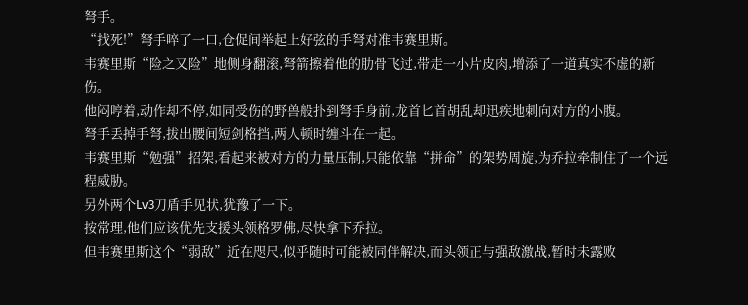弩手。
“找死!”弩手啐了一口,仓促间举起上好弦的手弩对准韦赛里斯。
韦赛里斯“险之又险”地侧身翻滚,弩箭擦着他的肋骨飞过,带走一小片皮肉,增添了一道真实不虚的新伤。
他闷哼着,动作却不停,如同受伤的野兽般扑到弩手身前,龙首匕首胡乱却迅疾地刺向对方的小腹。
弩手丢掉手弩,拔出腰间短剑格挡,两人顿时缠斗在一起。
韦赛里斯“勉强”招架,看起来被对方的力量压制,只能依靠“拼命”的架势周旋,为乔拉牵制住了一个远程威胁。
另外两个Lv3刀盾手见状,犹豫了一下。
按常理,他们应该优先支援头领格罗佛,尽快拿下乔拉。
但韦赛里斯这个“弱敌”近在咫尺,似乎随时可能被同伴解决,而头领正与强敌激战,暂时未露败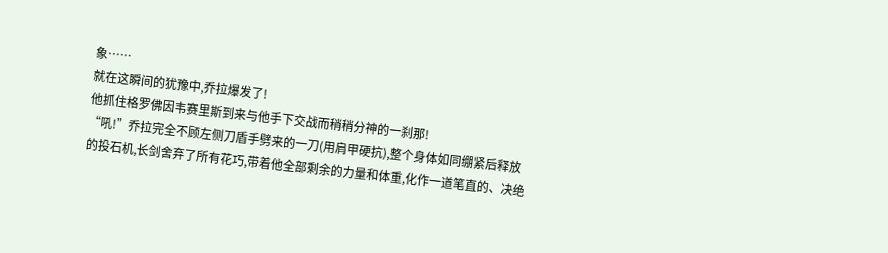象……
就在这瞬间的犹豫中,乔拉爆发了!
他抓住格罗佛因韦赛里斯到来与他手下交战而稍稍分神的一刹那!
“吼!”乔拉完全不顾左侧刀盾手劈来的一刀(用肩甲硬抗),整个身体如同绷紧后释放的投石机,长剑舍弃了所有花巧,带着他全部剩余的力量和体重,化作一道笔直的、决绝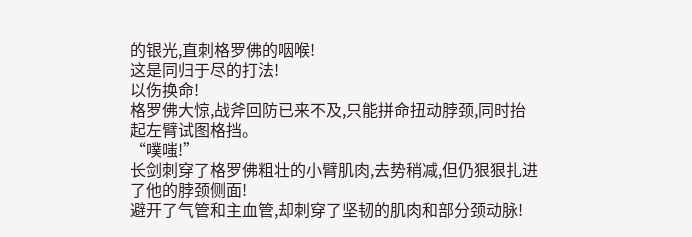的银光,直刺格罗佛的咽喉!
这是同归于尽的打法!
以伤换命!
格罗佛大惊,战斧回防已来不及,只能拼命扭动脖颈,同时抬起左臂试图格挡。
“噗嗤!”
长剑刺穿了格罗佛粗壮的小臂肌肉,去势稍减,但仍狠狠扎进了他的脖颈侧面!
避开了气管和主血管,却刺穿了坚韧的肌肉和部分颈动脉!